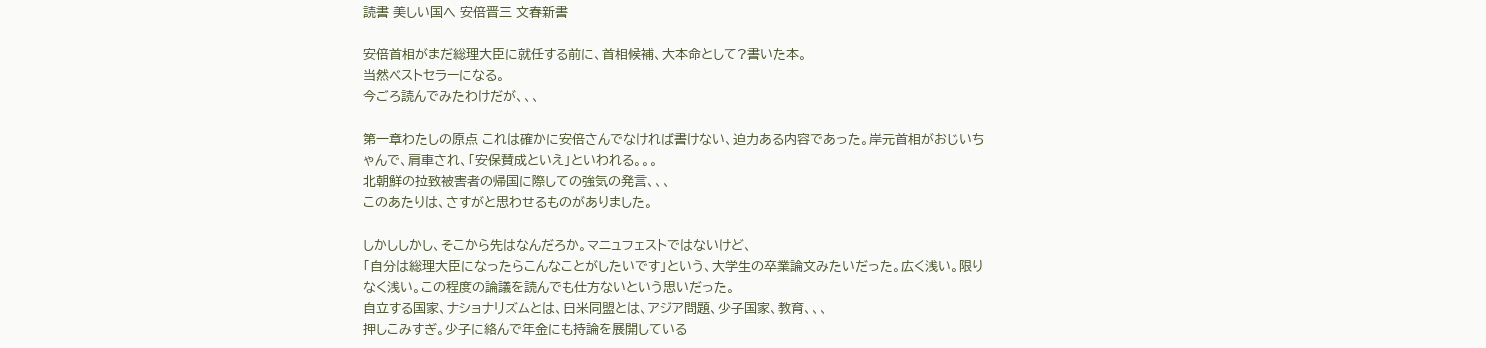読書 美しい国へ 安倍晋三 文春新書

安倍首相がまだ総理大臣に就任する前に、首相候補、大本命として?書いた本。
当然ベストセラーになる。
今ごろ読んでみたわけだが、、、

第一章わたしの原点 これは確かに安倍さんでなければ書けない、迫力ある内容であった。岸元首相がおじいちゃんで、肩車され、「安保賛成といえ」といわれる。。。
北朝鮮の拉致被害者の帰国に際しての強気の発言、、、
このあたりは、さすがと思わせるものがありました。

しかししかし、そこから先はなんだろか。マニュフェストではないけど、
「自分は総理大臣になったらこんなことがしたいです」という、大学生の卒業論文みたいだった。広く浅い。限りなく浅い。この程度の論議を読んでも仕方ないという思いだった。
自立する国家、ナショナリズムとは、日米同盟とは、アジア問題、少子国家、教育、、、
押しこみすぎ。少子に絡んで年金にも持論を展開している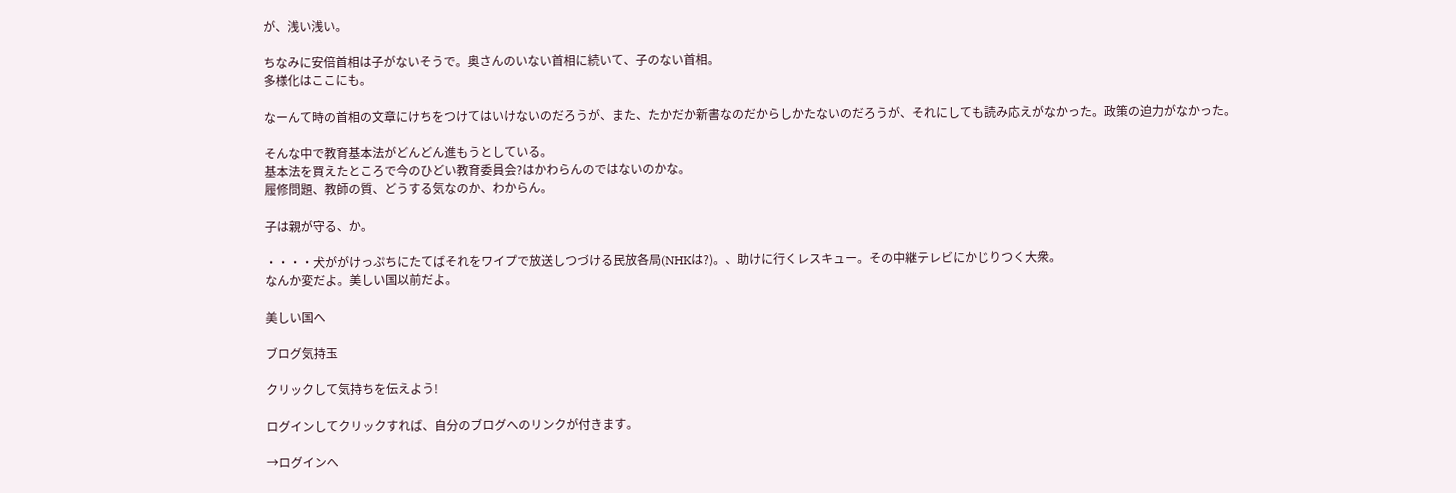が、浅い浅い。

ちなみに安倍首相は子がないそうで。奥さんのいない首相に続いて、子のない首相。
多様化はここにも。

なーんて時の首相の文章にけちをつけてはいけないのだろうが、また、たかだか新書なのだからしかたないのだろうが、それにしても読み応えがなかった。政策の迫力がなかった。

そんな中で教育基本法がどんどん進もうとしている。
基本法を買えたところで今のひどい教育委員会?はかわらんのではないのかな。
履修問題、教師の質、どうする気なのか、わからん。

子は親が守る、か。

・・・・犬ががけっぷちにたてばそれをワイプで放送しつづける民放各局(NHKは?)。、助けに行くレスキュー。その中継テレビにかじりつく大衆。
なんか変だよ。美しい国以前だよ。

美しい国へ

ブログ気持玉

クリックして気持ちを伝えよう!

ログインしてクリックすれば、自分のブログへのリンクが付きます。

→ログインへ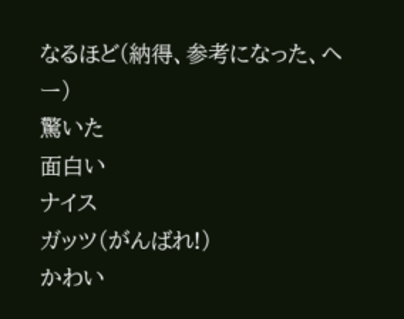なるほど(納得、参考になった、ヘー)
驚いた
面白い
ナイス
ガッツ(がんばれ!)
かわい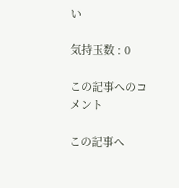い

気持玉数 : 0

この記事へのコメント

この記事へ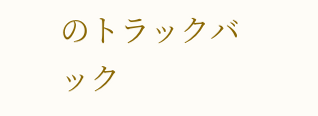のトラックバック